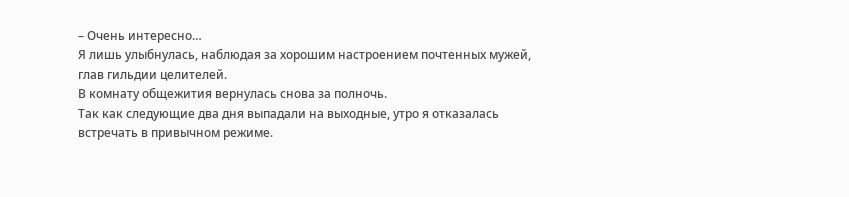– Очень интересно…
Я лишь улыбнулась, наблюдая за хорошим настроением почтенных мужей, глав гильдии целителей.
В комнату общежития вернулась снова за полночь.
Так как следующие два дня выпадали на выходные, утро я отказалась встречать в привычном режиме.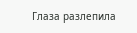Глаза разлепила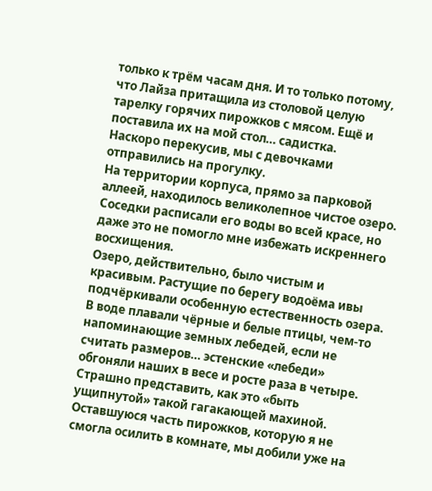только к трём часам дня. И то только потому, что Лайза притащила из столовой целую тарелку горячих пирожков с мясом. Ещё и поставила их на мой стол… садистка.
Наскоро перекусив, мы с девочками отправились на прогулку.
На территории корпуса, прямо за парковой аллеей, находилось великолепное чистое озеро. Соседки расписали его воды во всей красе, но даже это не помогло мне избежать искреннего восхищения.
Озеро, действительно, было чистым и красивым. Растущие по берегу водоёма ивы подчёркивали особенную естественность озера. В воде плавали чёрные и белые птицы, чем-то напоминающие земных лебедей, если не считать размеров… эстенские «лебеди» обгоняли наших в весе и росте раза в четыре. Страшно представить, как это «быть ущипнутой» такой гагакающей махиной.
Оставшуюся часть пирожков, которую я не смогла осилить в комнате, мы добили уже на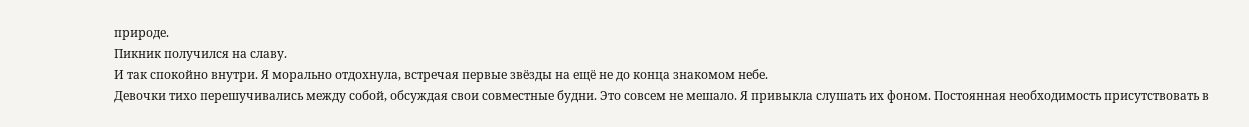природе.
Пикник получился на славу.
И так спокойно внутри. Я морально отдохнула, встречая первые звёзды на ещё не до конца знакомом небе.
Девочки тихо перешучивались между собой, обсуждая свои совместные будни. Это совсем не мешало. Я привыкла слушать их фоном. Постоянная необходимость присутствовать в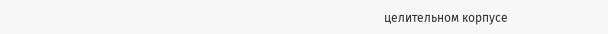целительном корпусе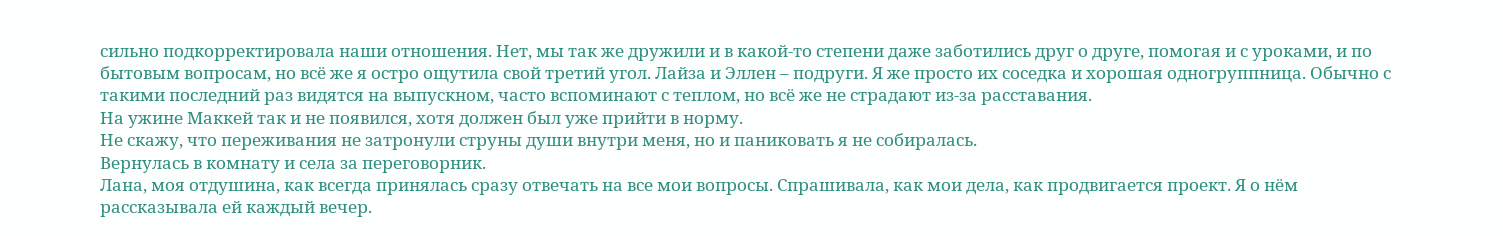сильно подкорректировала наши отношения. Нет, мы так же дружили и в какой-то степени даже заботились друг о друге, помогая и с уроками, и по бытовым вопросам, но всё же я остро ощутила свой третий угол. Лайза и Эллен – подруги. Я же просто их соседка и хорошая одногруппница. Обычно с такими последний раз видятся на выпускном, часто вспоминают с теплом, но всё же не страдают из-за расставания.
На ужине Маккей так и не появился, хотя должен был уже прийти в норму.
Не скажу, что переживания не затронули струны души внутри меня, но и паниковать я не собиралась.
Вернулась в комнату и села за переговорник.
Лана, моя отдушина, как всегда принялась сразу отвечать на все мои вопросы. Спрашивала, как мои дела, как продвигается проект. Я о нём рассказывала ей каждый вечер.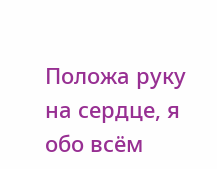Положа руку на сердце, я обо всём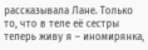рассказывала Лане. Только то, что в теле её сестры теперь живу я – иномирянка,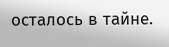осталось в тайне.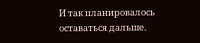И так планировалось оставаться дальше.